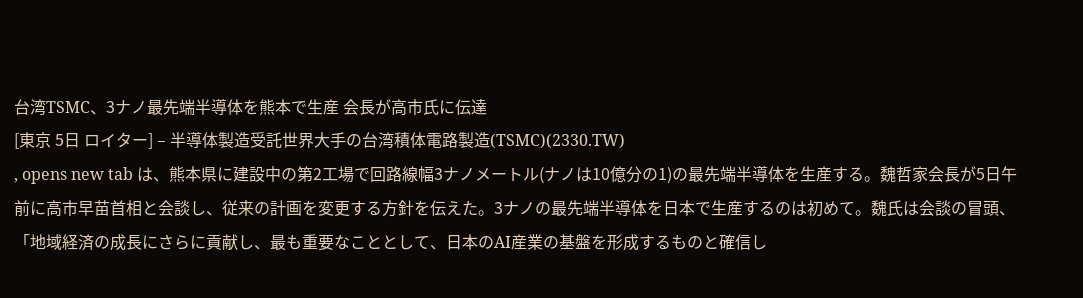台湾TSMC、3ナノ最先端半導体を熊本で生産 会長が高市氏に伝達
[東京 5日 ロイター] – 半導体製造受託世界大手の台湾積体電路製造(TSMC)(2330.TW)
, opens new tab は、熊本県に建設中の第2工場で回路線幅3ナノメートル(ナノは10億分の1)の最先端半導体を生産する。魏哲家会長が5日午前に高市早苗首相と会談し、従来の計画を変更する方針を伝えた。3ナノの最先端半導体を日本で生産するのは初めて。魏氏は会談の冒頭、「地域経済の成長にさらに貢献し、最も重要なこととして、日本のAI産業の基盤を形成するものと確信し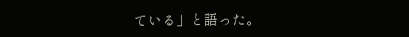ている」と語った。